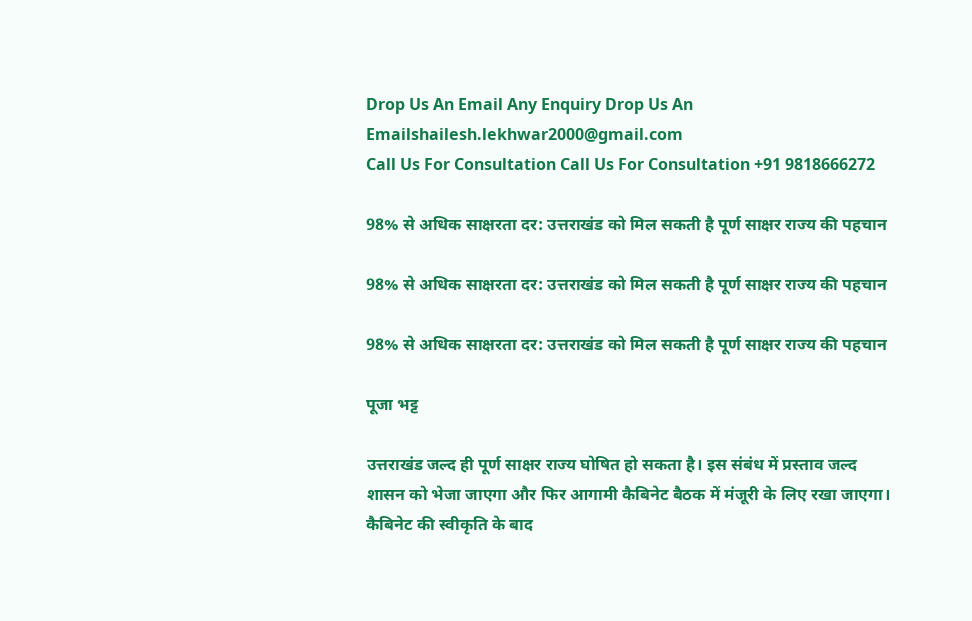Drop Us An Email Any Enquiry Drop Us An Emailshailesh.lekhwar2000@gmail.com
Call Us For Consultation Call Us For Consultation +91 9818666272

98% से अधिक साक्षरता दर: उत्तराखंड को मिल सकती है पूर्ण साक्षर राज्य की पहचान

98% से अधिक साक्षरता दर: उत्तराखंड को मिल सकती है पूर्ण साक्षर राज्य की पहचान

98% से अधिक साक्षरता दर: उत्तराखंड को मिल सकती है पूर्ण साक्षर राज्य की पहचान

पूजा भट्ट

उत्तराखंड जल्द ही पूर्ण साक्षर राज्य घोषित हो सकता है। इस संबंध में प्रस्ताव जल्द शासन को भेजा जाएगा और फिर आगामी कैबिनेट बैठक में मंजूरी के लिए रखा जाएगा। कैबिनेट की स्वीकृति के बाद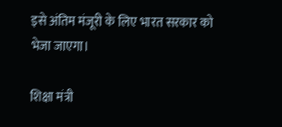इसे अंतिम मंजूरी के लिए भारत सरकार को भेजा जाएगा।

शिक्षा मंत्री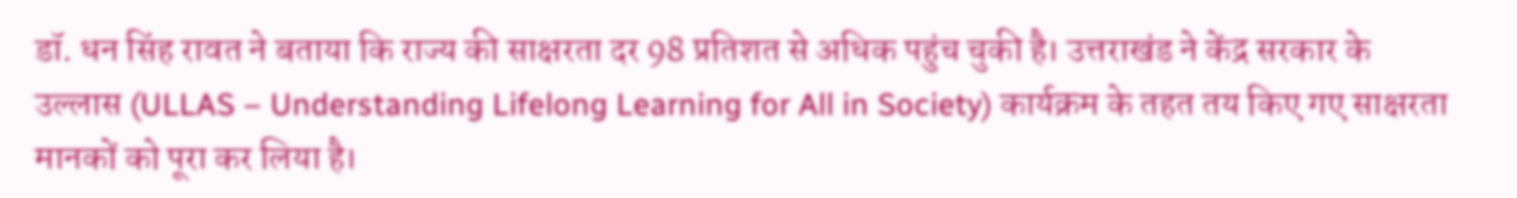डॉ. धन सिंह रावत ने बताया कि राज्य की साक्षरता दर 98 प्रतिशत से अधिक पहुंच चुकी है। उत्तराखंड ने केंद्र सरकार के उल्लास (ULLAS – Understanding Lifelong Learning for All in Society) कार्यक्रम के तहत तय किए गए साक्षरता मानकों को पूरा कर लिया है।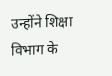उन्होंने शिक्षा विभाग के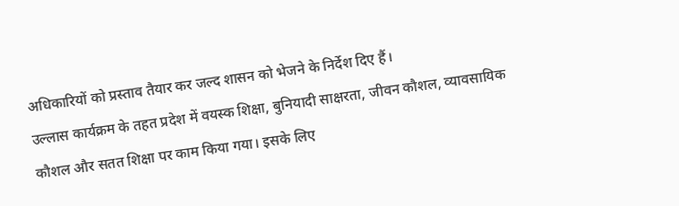अधिकारियों को प्रस्ताव तैयार कर जल्द शासन को भेजने के निर्देश दिए हैं।
उल्लास कार्यक्रम के तहत प्रदेश में वयस्क शिक्षा, बुनियादी साक्षरता, जीवन कौशल, व्यावसायिक कौशल और सतत शिक्षा पर काम किया गया। इसके लिए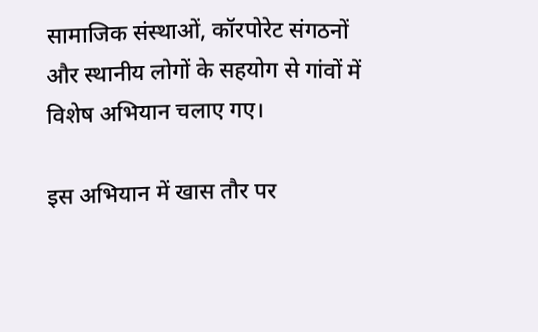सामाजिक संस्थाओं, कॉरपोरेट संगठनों और स्थानीय लोगों के सहयोग से गांवों में विशेष अभियान चलाए गए।

इस अभियान में खास तौर पर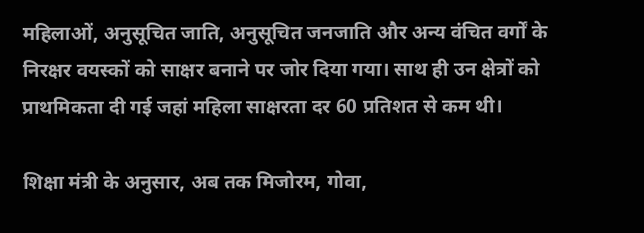महिलाओं, अनुसूचित जाति, अनुसूचित जनजाति और अन्य वंचित वर्गों के निरक्षर वयस्कों को साक्षर बनाने पर जोर दिया गया। साथ ही उन क्षेत्रों को प्राथमिकता दी गई जहां महिला साक्षरता दर 60 प्रतिशत से कम थी।

शिक्षा मंत्री के अनुसार, अब तक मिजोरम, गोवा,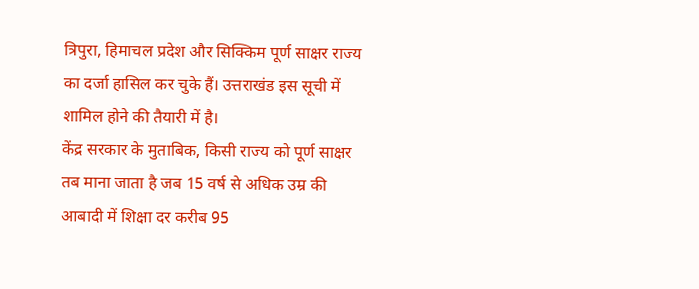त्रिपुरा, हिमाचल प्रदेश और सिक्किम पूर्ण साक्षर राज्य का दर्जा हासिल कर चुके हैं। उत्तराखंड इस सूची में शामिल होने की तैयारी में है।
केंद्र सरकार के मुताबिक, किसी राज्य को पूर्ण साक्षर तब माना जाता है जब 15 वर्ष से अधिक उम्र की आबादी में शिक्षा दर करीब 95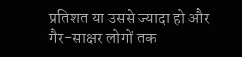प्रतिशत या उससे ज्यादा हो और गैर-साक्षर लोगों तक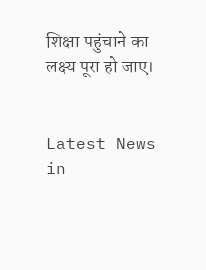शिक्षा पहुंचाने का लक्ष्य पूरा हो जाए।


Latest News in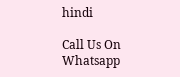hindi

Call Us On  Whatsapp